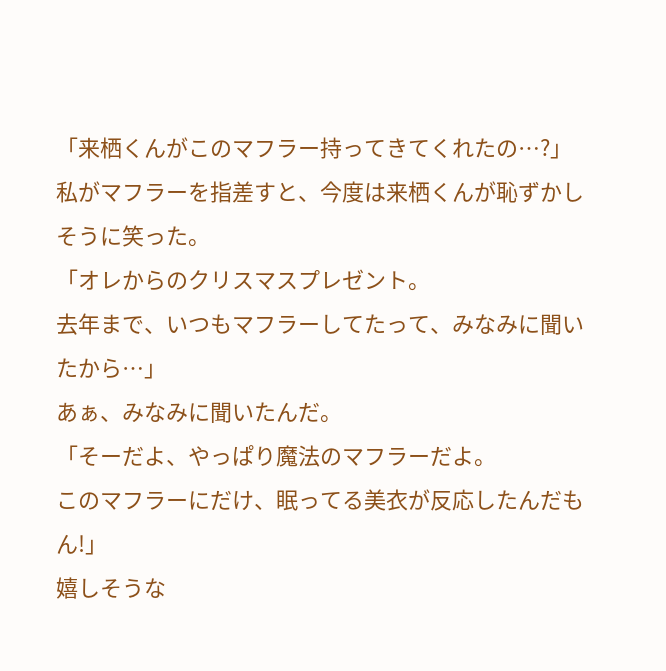「来栖くんがこのマフラー持ってきてくれたの…?」
私がマフラーを指差すと、今度は来栖くんが恥ずかしそうに笑った。
「オレからのクリスマスプレゼント。
去年まで、いつもマフラーしてたって、みなみに聞いたから…」
あぁ、みなみに聞いたんだ。
「そーだよ、やっぱり魔法のマフラーだよ。
このマフラーにだけ、眠ってる美衣が反応したんだもん!」
嬉しそうな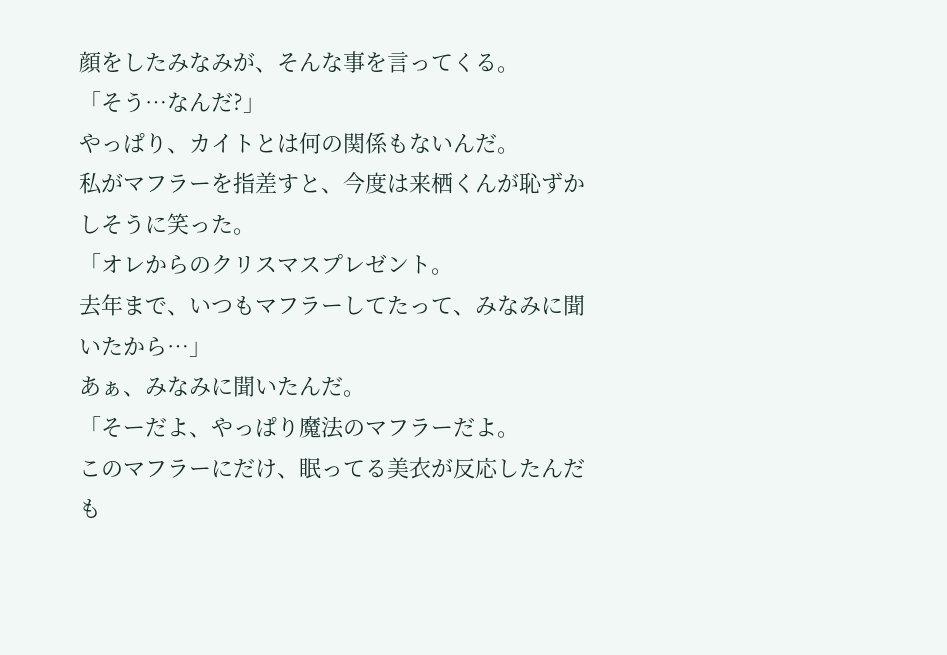顔をしたみなみが、そんな事を言ってくる。
「そう…なんだ?」
やっぱり、カイトとは何の関係もないんだ。
私がマフラーを指差すと、今度は来栖くんが恥ずかしそうに笑った。
「オレからのクリスマスプレゼント。
去年まで、いつもマフラーしてたって、みなみに聞いたから…」
あぁ、みなみに聞いたんだ。
「そーだよ、やっぱり魔法のマフラーだよ。
このマフラーにだけ、眠ってる美衣が反応したんだも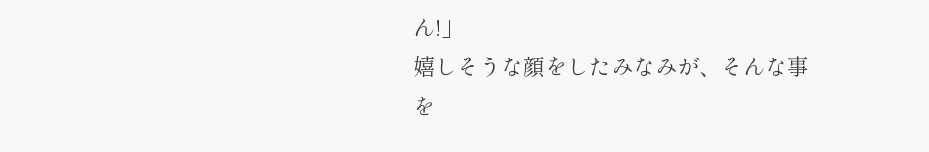ん!」
嬉しそうな顔をしたみなみが、そんな事を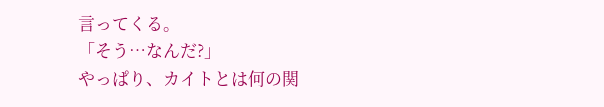言ってくる。
「そう…なんだ?」
やっぱり、カイトとは何の関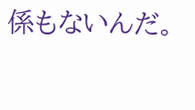係もないんだ。